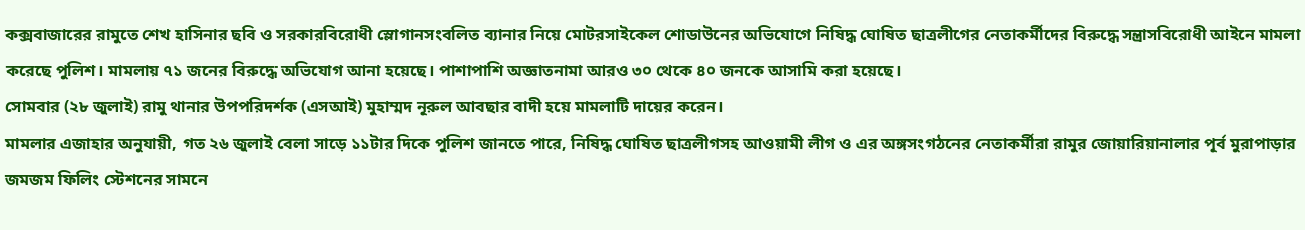কক্সবাজারের রামুতে শেখ হাসিনার ছবি ও সরকারবিরোধী স্লোগানসংবলিত ব্যানার নিয়ে মোটরসাইকেল শোডাউনের অভিযোগে নিষিদ্ধ ঘোষিত ছাত্রলীগের নেতাকর্মীদের বিরুদ্ধে সন্ত্রাসবিরোধী আইনে মামলা করেছে পুলিশ। মামলায় ৭১ জনের বিরুদ্ধে অভিযোগ আনা হয়েছে। পাশাপাশি অজ্ঞাতনামা আরও ৩০ থেকে ৪০ জনকে আসামি করা হয়েছে।
সোমবার (২৮ জুলাই) রামু থানার উপপরিদর্শক (এসআই) মুহাম্মদ নূরুল আবছার বাদী হয়ে মামলাটি দায়ের করেন।
মামলার এজাহার অনুযায়ী, গত ২৬ জুলাই বেলা সাড়ে ১১টার দিকে পুলিশ জানতে পারে, নিষিদ্ধ ঘোষিত ছাত্রলীগসহ আওয়ামী লীগ ও এর অঙ্গসংগঠনের নেতাকর্মীরা রামুর জোয়ারিয়ানালার পূর্ব মুরাপাড়ার জমজম ফিলিং স্টেশনের সামনে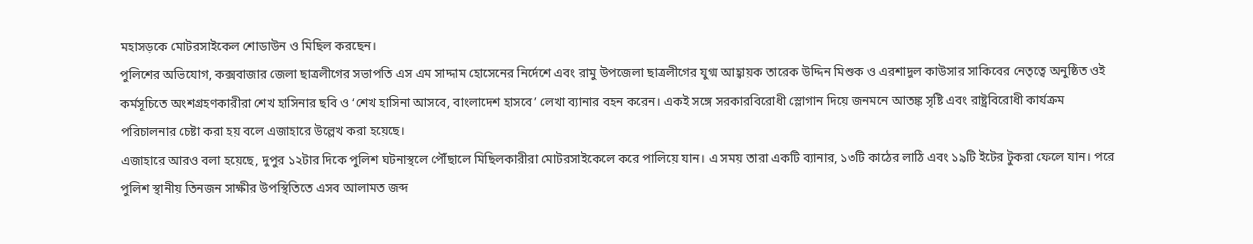মহাসড়কে মোটরসাইকেল শোডাউন ও মিছিল করছেন।
পুলিশের অভিযোগ, কক্সবাজার জেলা ছাত্রলীগের সভাপতি এস এম সাদ্দাম হোসেনের নির্দেশে এবং রামু উপজেলা ছাত্রলীগের যুগ্ম আহ্বায়ক তারেক উদ্দিন মিশুক ও এরশাদুল কাউসার সাকিবের নেতৃত্বে অনুষ্ঠিত ওই কর্মসূচিতে অংশগ্রহণকারীরা শেখ হাসিনার ছবি ও ‘শেখ হাসিনা আসবে, বাংলাদেশ হাসবে’ লেখা ব্যানার বহন করেন। একই সঙ্গে সরকারবিরোধী স্লোগান দিয়ে জনমনে আতঙ্ক সৃষ্টি এবং রাষ্ট্রবিরোধী কার্যক্রম পরিচালনার চেষ্টা করা হয় বলে এজাহারে উল্লেখ করা হয়েছে।
এজাহারে আরও বলা হয়েছে, দুপুর ১২টার দিকে পুলিশ ঘটনাস্থলে পৌঁছালে মিছিলকারীরা মোটরসাইকেলে করে পালিয়ে যান। এ সময় তারা একটি ব্যানার, ১৩টি কাঠের লাঠি এবং ১৯টি ইটের টুকরা ফেলে যান। পরে পুলিশ স্থানীয় তিনজন সাক্ষীর উপস্থিতিতে এসব আলামত জব্দ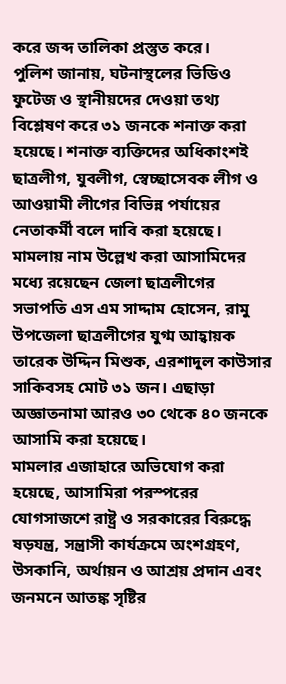করে জব্দ তালিকা প্রস্তুত করে।
পুলিশ জানায়, ঘটনাস্থলের ভিডিও ফুটেজ ও স্থানীয়দের দেওয়া তথ্য বিশ্লেষণ করে ৩১ জনকে শনাক্ত করা হয়েছে। শনাক্ত ব্যক্তিদের অধিকাংশই ছাত্রলীগ, যুবলীগ, স্বেচ্ছাসেবক লীগ ও আওয়ামী লীগের বিভিন্ন পর্যায়ের নেতাকর্মী বলে দাবি করা হয়েছে।
মামলায় নাম উল্লেখ করা আসামিদের মধ্যে রয়েছেন জেলা ছাত্রলীগের সভাপতি এস এম সাদ্দাম হোসেন, রামু উপজেলা ছাত্রলীগের যুগ্ম আহ্বায়ক তারেক উদ্দিন মিশুক, এরশাদুল কাউসার সাকিবসহ মোট ৩১ জন। এছাড়া অজ্ঞাতনামা আরও ৩০ থেকে ৪০ জনকে আসামি করা হয়েছে।
মামলার এজাহারে অভিযোগ করা হয়েছে, আসামিরা পরস্পরের যোগসাজশে রাষ্ট্র ও সরকারের বিরুদ্ধে ষড়যন্ত্র, সন্ত্রাসী কার্যক্রমে অংশগ্রহণ, উসকানি, অর্থায়ন ও আশ্রয় প্রদান এবং জনমনে আতঙ্ক সৃষ্টির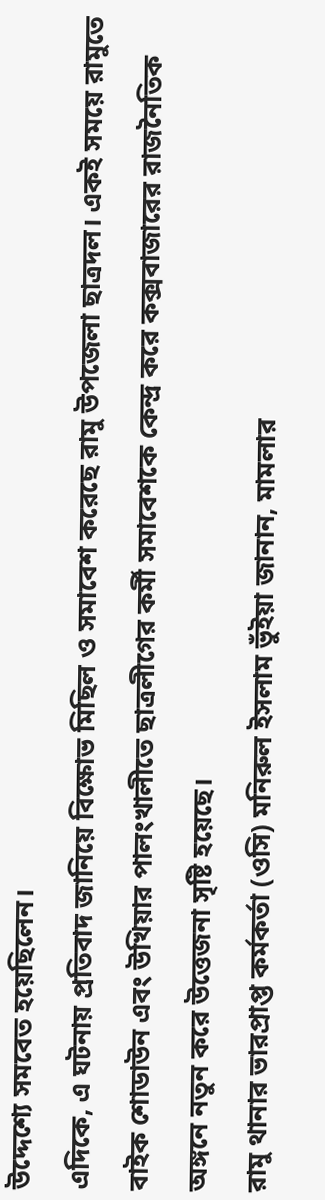উদ্দেশ্যে সমবেত হয়েছিলেন।
এদিকে, এ ঘটনায় প্রতিবাদ জানিয়ে বিক্ষোভ মিছিল ও সমাবেশ করেছে রামু উপজেলা ছাত্রদল। একই সময়ে রামুতে বাইক শোডাউন এবং উখিয়ার পালংখালীতে ছাত্রলীগের কর্মী সমাবেশকে কেন্দ্র করে কক্সবাজারের রাজনৈতিক অঙ্গনে নতুন করে উত্তেজনা সৃষ্টি হয়েছে।
রামু থানার ভারপ্রাপ্ত কর্মকর্তা (ওসি) মনিরুল ইসলাম ভুঁইয়া জানান, মামলার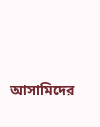আসামিদের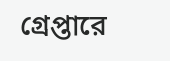গ্রেপ্তারে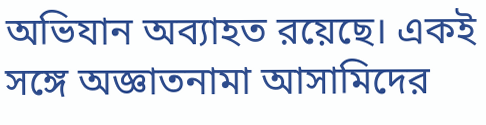অভিযান অব্যাহত রয়েছে। একই সঙ্গে অজ্ঞাতনামা আসামিদের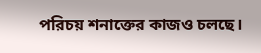পরিচয় শনাক্তের কাজও চলছে।